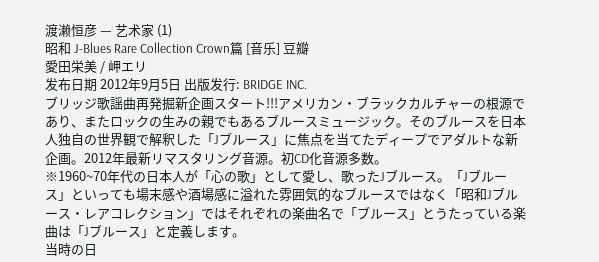渡濑恒彦 — 艺术家 (1)
昭和 J-Blues Rare Collection Crown篇 [音乐] 豆瓣
愛田栄美 / 岬エリ
发布日期 2012年9月5日 出版发行: BRIDGE INC.
ブリッジ歌謡曲再発掘新企画スタート!!!アメリカン・ブラックカルチャーの根源であり、またロックの生みの親でもあるブルースミュージック。そのブルースを日本人独自の世界観で解釈した「Jブルース」に焦点を当てたディープでアダルトな新企画。2012年最新リマスタリング音源。初CD化音源多数。
※1960~70年代の日本人が「心の歌」として愛し、歌ったJブルース。「Jブルース」といっても場末感や酒場感に溢れた雰囲気的なブルースではなく「昭和Jブルース・レアコレクション」ではそれぞれの楽曲名で「ブルース」とうたっている楽曲は「Jブルース」と定義します。
当時の日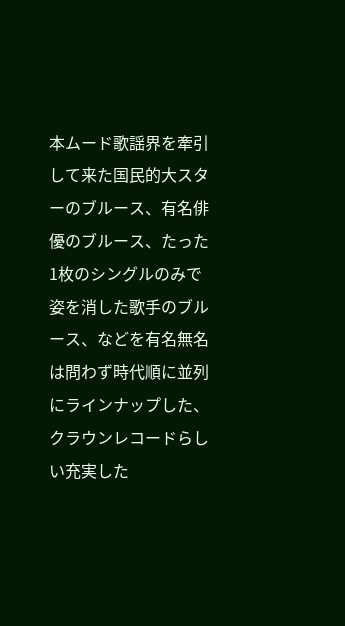本ムード歌謡界を牽引して来た国民的大スターのブルース、有名俳優のブルース、たった1枚のシングルのみで姿を消した歌手のブルース、などを有名無名は問わず時代順に並列にラインナップした、クラウンレコードらしい充実した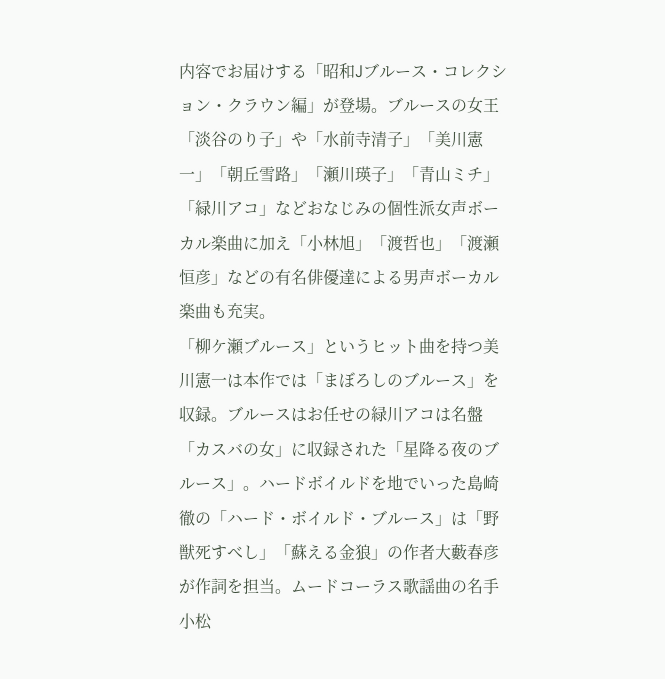内容でお届けする「昭和Jブルース・コレクション・クラウン編」が登場。ブルースの女王「淡谷のり子」や「水前寺清子」「美川憲一」「朝丘雪路」「瀬川瑛子」「青山ミチ」「緑川アコ」などおなじみの個性派女声ボーカル楽曲に加え「小林旭」「渡哲也」「渡瀬恒彦」などの有名俳優達による男声ボーカル楽曲も充実。
「柳ケ瀬ブルース」というヒット曲を持つ美川憲一は本作では「まぼろしのブルース」を収録。ブルースはお任せの緑川アコは名盤「カスバの女」に収録された「星降る夜のブルース」。ハードボイルドを地でいった島崎徹の「ハード・ボイルド・ブルース」は「野獣死すべし」「蘇える金狼」の作者大藪春彦が作詞を担当。ムードコーラス歌謡曲の名手小松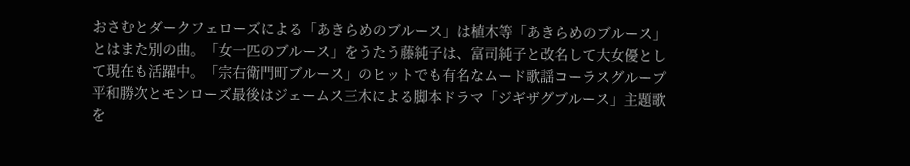おさむとダークフェローズによる「あきらめのブルース」は植木等「あきらめのブルース」とはまた別の曲。「女一匹のブルース」をうたう藤純子は、富司純子と改名して大女優として現在も活躍中。「宗右衛門町ブルース」のヒットでも有名なムード歌謡コーラスグループ平和勝次とモンローズ最後はジェームス三木による脚本ドラマ「ジギザグブルース」主題歌を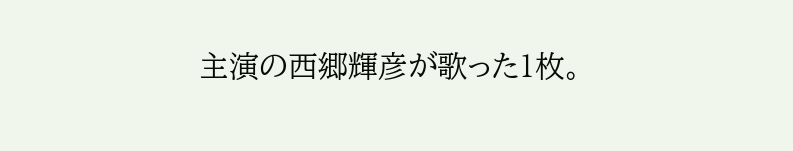主演の西郷輝彦が歌った1枚。